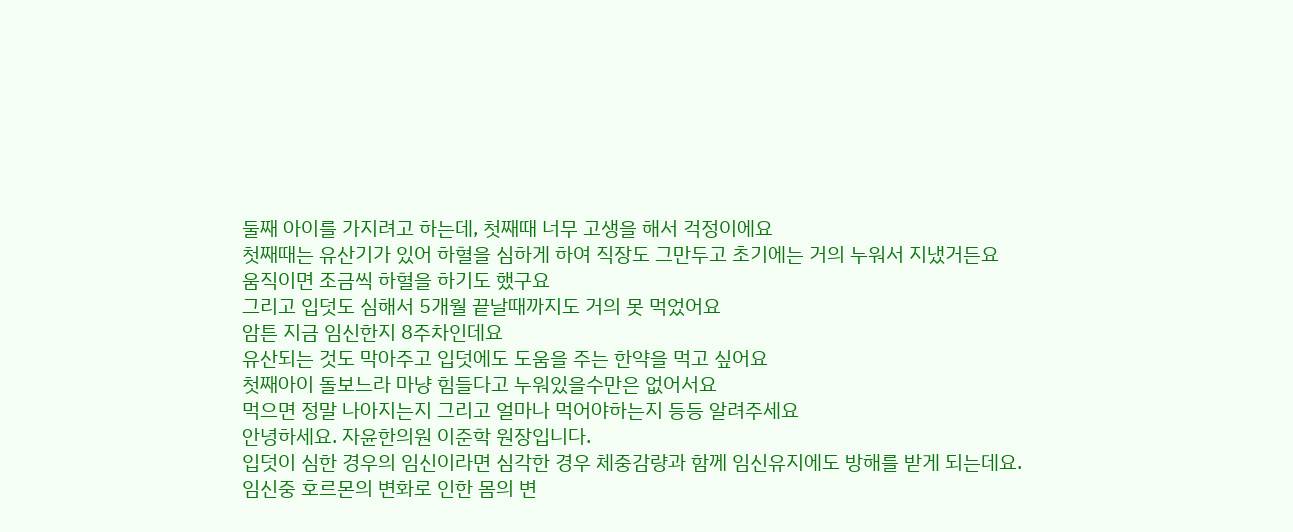둘째 아이를 가지려고 하는데, 첫째때 너무 고생을 해서 걱정이에요
첫째때는 유산기가 있어 하혈을 심하게 하여 직장도 그만두고 초기에는 거의 누워서 지냈거든요
움직이면 조금씩 하혈을 하기도 했구요
그리고 입덧도 심해서 5개월 끝날때까지도 거의 못 먹었어요
암튼 지금 임신한지 8주차인데요
유산되는 것도 막아주고 입덧에도 도움을 주는 한약을 먹고 싶어요
첫째아이 돌보느라 마냥 힘들다고 누워있을수만은 없어서요
먹으면 정말 나아지는지 그리고 얼마나 먹어야하는지 등등 알려주세요
안녕하세요. 자윤한의원 이준학 원장입니다.
입덧이 심한 경우의 임신이라면 심각한 경우 체중감량과 함께 임신유지에도 방해를 받게 되는데요.
임신중 호르몬의 변화로 인한 몸의 변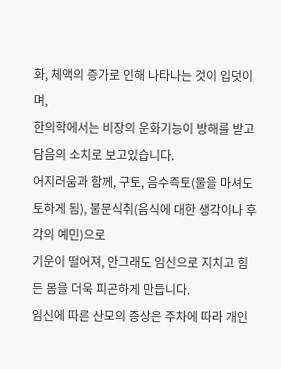화, 체액의 증가로 인해 나타나는 것이 입덧이며,
한의학에서는 비장의 운화기능이 방해를 받고 담음의 소치로 보고있습니다.
어지러움과 함께, 구토, 음수즉토(물을 마셔도 토하게 됨), 불문식취(음식에 대한 생각이나 후각의 예민)으로
기운이 떨어져, 안그래도 임신으로 지치고 힘든 몸을 더욱 피곤하게 만듭니다.
임신에 따른 산모의 증상은 주차에 따라 개인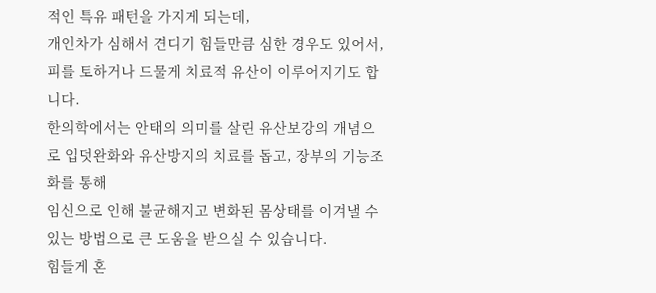적인 특유 패턴을 가지게 되는데,
개인차가 심해서 견디기 힘들만큼 심한 경우도 있어서, 피를 토하거나 드물게 치료적 유산이 이루어지기도 합니다.
한의학에서는 안태의 의미를 살린 유산보강의 개념으로 입덧완화와 유산방지의 치료를 돕고, 장부의 기능조화를 통해
임신으로 인해 불균해지고 변화된 몸상태를 이겨낼 수 있는 방법으로 큰 도움을 받으실 수 있습니다.
힘들게 혼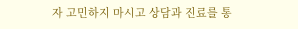자 고민하지 마시고 상담과 진료를 통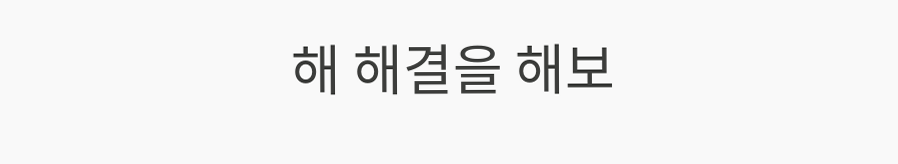해 해결을 해보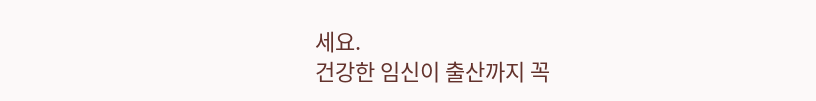세요.
건강한 임신이 출산까지 꼭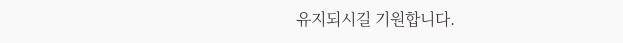유지되시길 기원합니다.